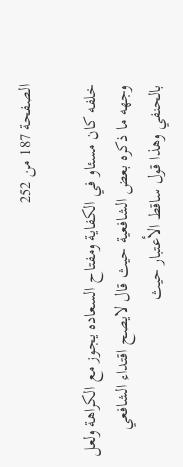الصفحة 187 من 252

خلفه كان مسئاو في الكفاية ومفتاح السعاده يجوز مع الكراهة ولعل وجهه ما ذكره بعض الشافعية حيث قال لايصح اقتداء الشافعي بالحنفي وهذا قول ساقط الأعتبار حيث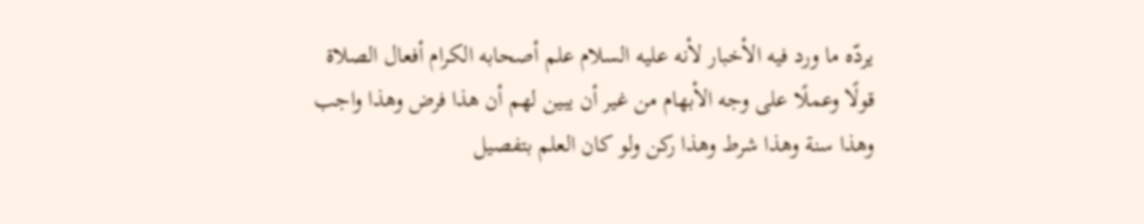يردّه ما ورد فيه الأخبار لأنه عليه السلام علم أصحابه الكرام أفعال الصلاة قولًا وعملًا على وجه الأبهام من غير أن يبين لهم أن هذا فرض وهذا واجب وهذا سنة وهذا شرط وهذا ركن ولو كان العلم بتفصيل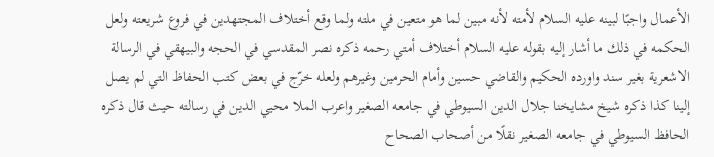الأعمال واجبًا لبينه عليه السلام لأمته لأنه مبين لما هو متعين في ملته ولما وقع أختلاف المجتهدين في فروع شريعته ولعل الحكمه في ذلك ما أشار إليه بقوله عليه السلام أختلاف أمتي رحمه ذكره نصر المقدسي في الحجه والبيهقي في الرسالة الاشعرية بغير سند واورده الحكيم والقاضي حسين وأمام الحرمين وغيرهم ولعله خرّج في بعض كتب الحفاظ التي لم يصل إلينا كذا ذكره شيخ مشايخنا جلال الدين السيوطي في جامعه الصغير واعرب الملا محيي الدين في رسالته حيث قال ذكره الحافظ السيوطي في جامعه الصغير نقلًا من أصحاب الصحاح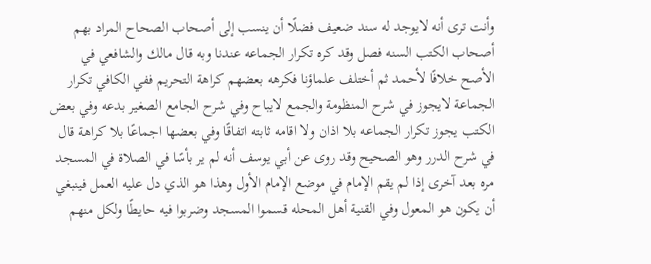وأنت ترى أنه لايوجد له سند ضعيف فضلًا أن ينسب إلى أصحاب الصحاح المراد بهم أصحاب الكتب السنه فصل وقد كره تكرار الجماعه عندنا وبه قال مالك والشافعي في الأصح خلافًا لأحمد ثم أختلف علماؤنا فكرهه بعضهم كراهة التحريم ففي الكافي تكرار الجماعة لايجوز في شرح المنظومة والجمع لايباح وفي شرح الجامع الصغير بدعه وفي بعض الكتب يجوز تكرار الجماعه بلا اذان ولا اقامه ثابته اتفاقًا وفي بعضها اجماعًا بلا كراهة قال في شرح الدرر وهو الصحيح وقد روى عن أبي يوسف أنه لم ير بأسًا في الصلاة في المسجد مره بعد آخرى إذا لم يقم الإمام في موضع الإمام الأول وهذا هو الذي دل عليه العمل فينبغي أن يكون هو المعول وفي القنية أهل المحله قسموا المسجد وضربوا فيه حايطًا ولكل منهم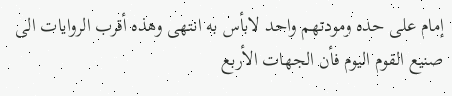إمام على حده ومودتهم واحد لابأس به انتهى وهذه أقرب الروايات الى صنيع القوم اليوم فأن الجهات الأربع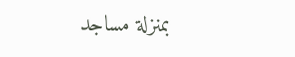بمنزلة مساجد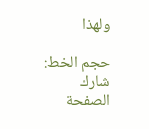ولهذا

حجم الخط:
شارك الصفحة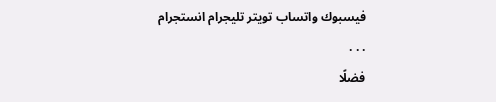فيسبوك واتساب تويتر تليجرام انستجرام
. . .
فضلًا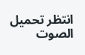انتظر تحميل الصوت